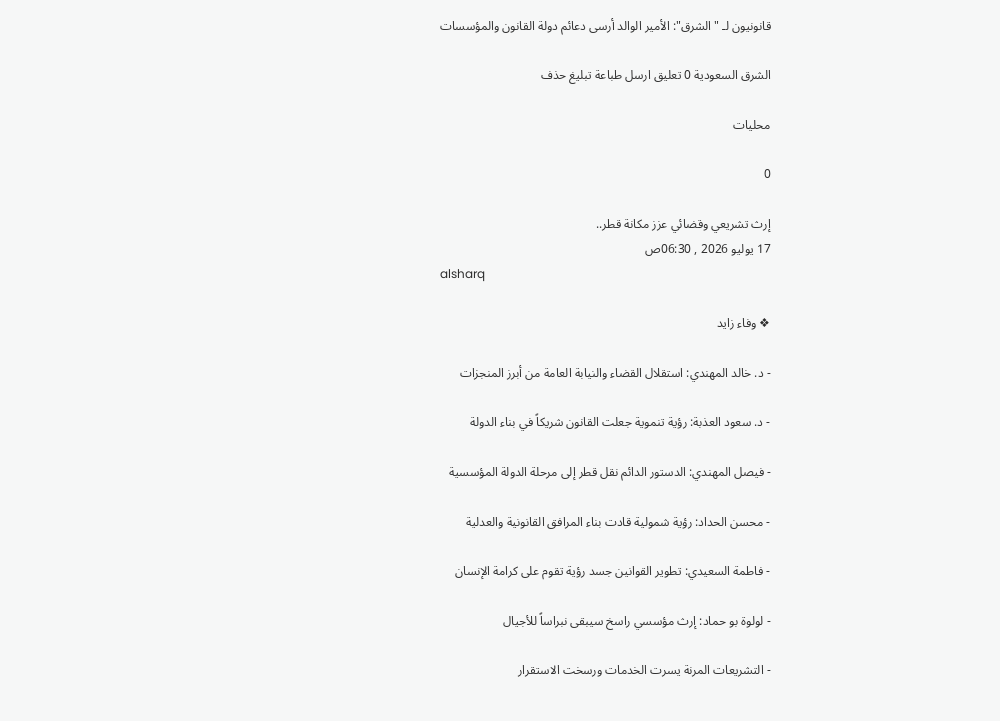قانونيون لـ "الشرق": الأمير الوالد أرسى دعائم دولة القانون والمؤسسات

الشرق السعودية 0 تعليق ارسل طباعة تبليغ حذف

محليات

0

إرث تشريعي وقضائي عزز مكانة قطر..
17 يوليو 2026 , 06:30ص
alsharq

❖ وفاء زايد

- د. خالد المهندي: استقلال القضاء والنيابة العامة من أبرز المنجزات

- د. سعود العذبة: رؤية تنموية جعلت القانون شريكاً في بناء الدولة

- فيصل المهندي: الدستور الدائم نقل قطر إلى مرحلة الدولة المؤسسية

- محسن الحداد: رؤية شمولية قادت بناء المرافق القانونية والعدلية

- فاطمة السعيدي: تطوير القوانين جسد رؤية تقوم على كرامة الإنسان

- لولوة بو حماد: إرث مؤسسي راسخ سيبقى نبراساً للأجيال

- التشريعات المرنة يسرت الخدمات ورسخت الاستقرار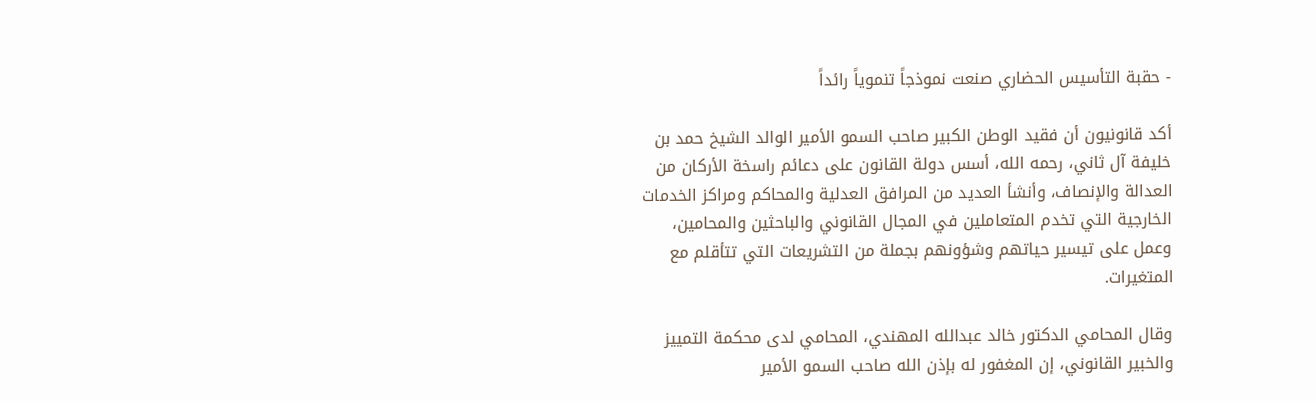- حقبة التأسيس الحضاري صنعت نموذجاً تنموياً رائداً

أكد قانونيون أن فقيد الوطن الكبير صاحب السمو الأمير الوالد الشيخ حمد بن خليفة آل ثاني، رحمه الله، أسس دولة القانون على دعائم راسخة الأركان من العدالة والإنصاف، وأنشأ العديد من المرافق العدلية والمحاكم ومراكز الخدمات الخارجية التي تخدم المتعاملين في المجال القانوني والباحثين والمحامين، وعمل على تيسير حياتهم وشؤونهم بجملة من التشريعات التي تتأقلم مع المتغيرات.

وقال المحامي الدكتور خالد عبدالله المهندي، المحامي لدى محكمة التمييز والخبير القانوني، إن المغفور له بإذن الله صاحب السمو الأمير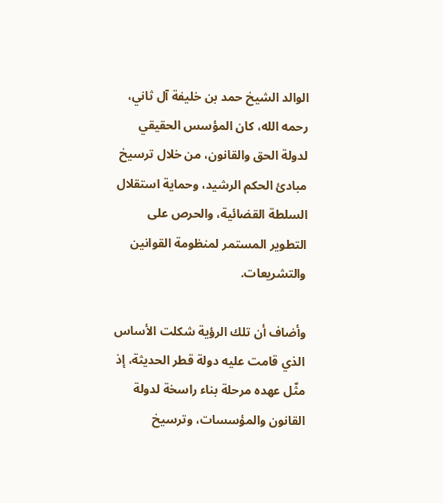الوالد الشيخ حمد بن خليفة آل ثاني، رحمه الله، كان المؤسس الحقيقي لدولة الحق والقانون، من خلال ترسيخ مبادئ الحكم الرشيد، وحماية استقلال السلطة القضائية، والحرص على التطوير المستمر لمنظومة القوانين والتشريعات.

وأضاف أن تلك الرؤية شكلت الأساس الذي قامت عليه دولة قطر الحديثة، إذ مثّل عهده مرحلة بناء راسخة لدولة القانون والمؤسسات، وترسيخ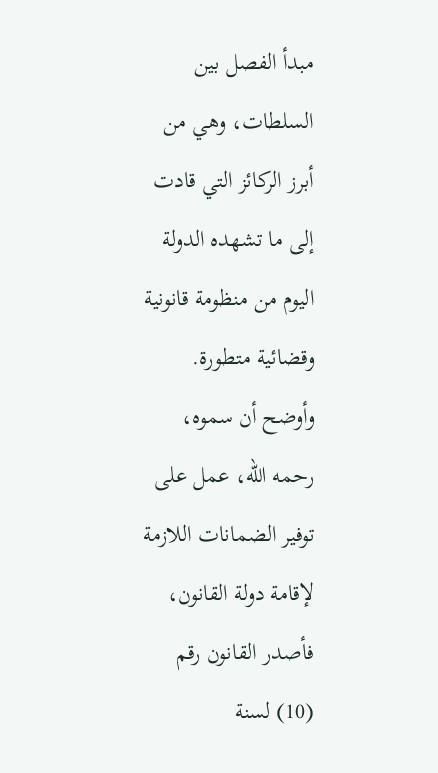مبدأ الفصل بين السلطات، وهي من أبرز الركائز التي قادت إلى ما تشهده الدولة اليوم من منظومة قانونية وقضائية متطورة. وأوضح أن سموه، رحمه الله، عمل على توفير الضمانات اللازمة لإقامة دولة القانون، فأصدر القانون رقم (10) لسنة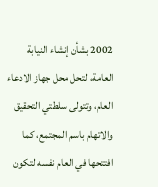2002 بشأن إنشاء النيابة العامة، لتحل محل جهاز الادعاء العام، وتتولى سلطتي التحقيق والاتهام باسم المجتمع، كما افتتحها في العام نفسه لتكون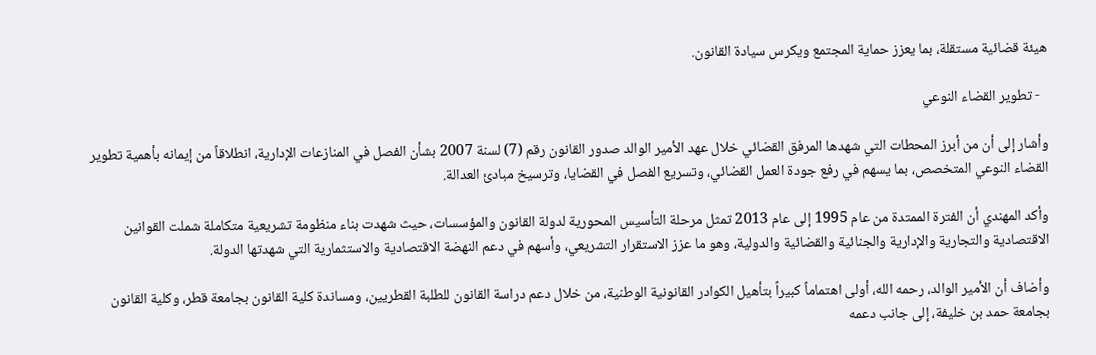هيئة قضائية مستقلة، بما يعزز حماية المجتمع ويكرس سيادة القانون.

  - تطوير القضاء النوعي

وأشار إلى أن من أبرز المحطات التي شهدها المرفق القضائي خلال عهد الأمير الوالد صدور القانون رقم (7) لسنة 2007 بشأن الفصل في المنازعات الإدارية، انطلاقاً من إيمانه بأهمية تطوير القضاء النوعي المتخصص، بما يسهم في رفع جودة العمل القضائي، وتسريع الفصل في القضايا، وترسيخ مبادئ العدالة.

وأكد المهندي أن الفترة الممتدة من عام 1995 إلى عام 2013 تمثل مرحلة التأسيس المحورية لدولة القانون والمؤسسات، حيث شهدت بناء منظومة تشريعية متكاملة شملت القوانين الاقتصادية والتجارية والإدارية والجنائية والقضائية والدولية، وهو ما عزز الاستقرار التشريعي، وأسهم في دعم النهضة الاقتصادية والاستثمارية التي شهدتها الدولة.

وأضاف أن الأمير الوالد، رحمه الله، أولى اهتماماً كبيراً بتأهيل الكوادر القانونية الوطنية، من خلال دعم دراسة القانون للطلبة القطريين، ومساندة كلية القانون بجامعة قطر، وكلية القانون بجامعة حمد بن خليفة، إلى جانب دعمه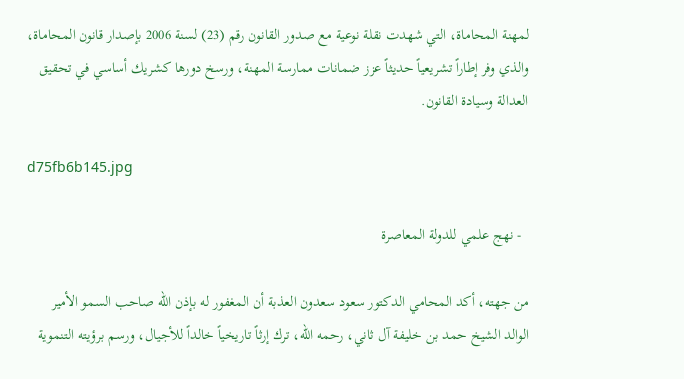لمهنة المحاماة، التي شهدت نقلة نوعية مع صدور القانون رقم (23) لسنة 2006 بإصدار قانون المحاماة، والذي وفر إطاراً تشريعياً حديثاً عزز ضمانات ممارسة المهنة، ورسخ دورها كشريك أساسي في تحقيق العدالة وسيادة القانون.

d75fb6b145.jpg

  - نهج علمي للدولة المعاصرة

من جهته، أكد المحامي الدكتور سعود سعدون العذبة أن المغفور له بإذن الله صاحب السمو الأمير الوالد الشيخ حمد بن خليفة آل ثاني، رحمه الله، ترك إرثاً تاريخياً خالداً للأجيال، ورسم برؤيته التنموية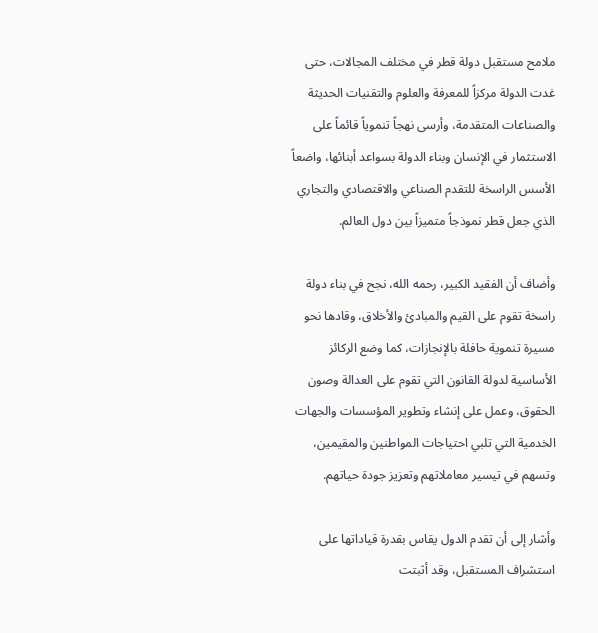ملامح مستقبل دولة قطر في مختلف المجالات، حتى غدت الدولة مركزاً للمعرفة والعلوم والتقنيات الحديثة والصناعات المتقدمة، وأرسى نهجاً تنموياً قائماً على الاستثمار في الإنسان وبناء الدولة بسواعد أبنائها، واضعاً الأسس الراسخة للتقدم الصناعي والاقتصادي والتجاري الذي جعل قطر نموذجاً متميزاً بين دول العالم.

وأضاف أن الفقيد الكبير، رحمه الله، نجح في بناء دولة راسخة تقوم على القيم والمبادئ والأخلاق، وقادها نحو مسيرة تنموية حافلة بالإنجازات، كما وضع الركائز الأساسية لدولة القانون التي تقوم على العدالة وصون الحقوق، وعمل على إنشاء وتطوير المؤسسات والجهات الخدمية التي تلبي احتياجات المواطنين والمقيمين، وتسهم في تيسير معاملاتهم وتعزيز جودة حياتهم.

وأشار إلى أن تقدم الدول يقاس بقدرة قياداتها على استشراف المستقبل، وقد أثبتت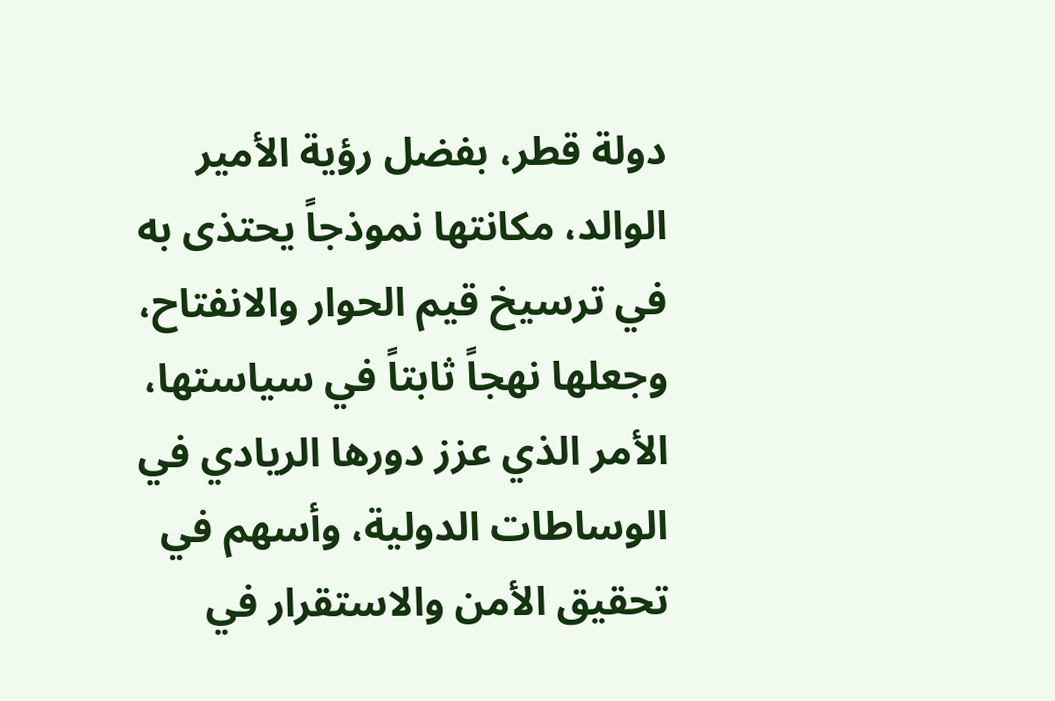دولة قطر، بفضل رؤية الأمير الوالد، مكانتها نموذجاً يحتذى به في ترسيخ قيم الحوار والانفتاح، وجعلها نهجاً ثابتاً في سياستها، الأمر الذي عزز دورها الريادي في الوساطات الدولية، وأسهم في تحقيق الأمن والاستقرار في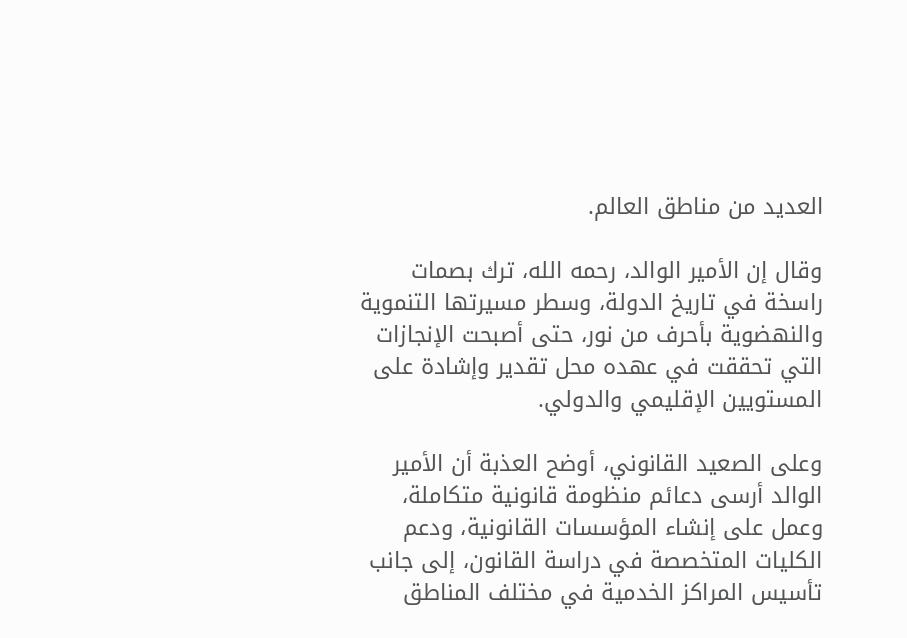العديد من مناطق العالم.

وقال إن الأمير الوالد، رحمه الله، ترك بصمات راسخة في تاريخ الدولة، وسطر مسيرتها التنموية والنهضوية بأحرف من نور، حتى أصبحت الإنجازات التي تحققت في عهده محل تقدير وإشادة على المستويين الإقليمي والدولي.

وعلى الصعيد القانوني، أوضح العذبة أن الأمير الوالد أرسى دعائم منظومة قانونية متكاملة، وعمل على إنشاء المؤسسات القانونية، ودعم الكليات المتخصصة في دراسة القانون، إلى جانب تأسيس المراكز الخدمية في مختلف المناطق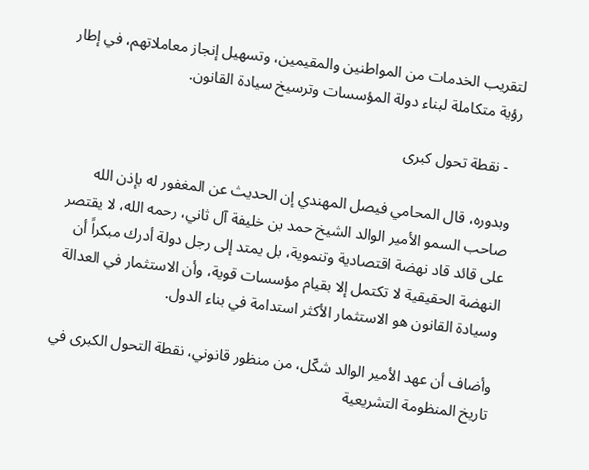لتقريب الخدمات من المواطنين والمقيمين، وتسهيل إنجاز معاملاتهم، في إطار رؤية متكاملة لبناء دولة المؤسسات وترسيخ سيادة القانون.

  - نقطة تحول كبرى

وبدوره، قال المحامي فيصل المهندي إن الحديث عن المغفور له بإذن الله صاحب السمو الأمير الوالد الشيخ حمد بن خليفة آل ثاني، رحمه الله، لا يقتصر على قائد قاد نهضة اقتصادية وتنموية، بل يمتد إلى رجل دولة أدرك مبكراً أن النهضة الحقيقية لا تكتمل إلا بقيام مؤسسات قوية، وأن الاستثمار في العدالة وسيادة القانون هو الاستثمار الأكثر استدامة في بناء الدول.

وأضاف أن عهد الأمير الوالد شكّل، من منظور قانوني، نقطة التحول الكبرى في تاريخ المنظومة التشريعية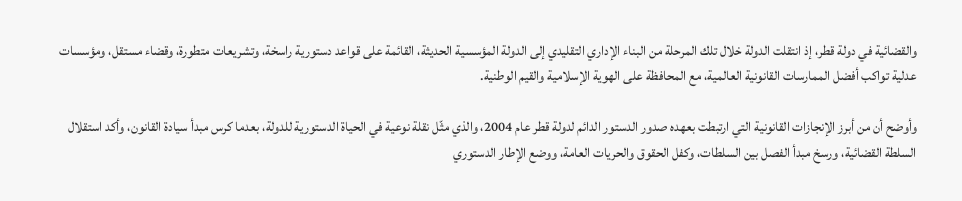والقضائية في دولة قطر، إذ انتقلت الدولة خلال تلك المرحلة من البناء الإداري التقليدي إلى الدولة المؤسسية الحديثة، القائمة على قواعد دستورية راسخة، وتشريعات متطورة، وقضاء مستقل، ومؤسسات عدلية تواكب أفضل الممارسات القانونية العالمية، مع المحافظة على الهوية الإسلامية والقيم الوطنية.

وأوضح أن من أبرز الإنجازات القانونية التي ارتبطت بعهده صدور الدستور الدائم لدولة قطر عام 2004، والذي مثّل نقلة نوعية في الحياة الدستورية للدولة، بعدما كرس مبدأ سيادة القانون، وأكد استقلال السلطة القضائية، ورسخ مبدأ الفصل بين السلطات، وكفل الحقوق والحريات العامة، ووضع الإطار الدستوري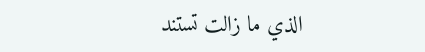الذي ما زالت تستند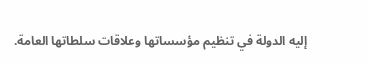إليه الدولة في تنظيم مؤسساتها وعلاقات سلطاتها العامة.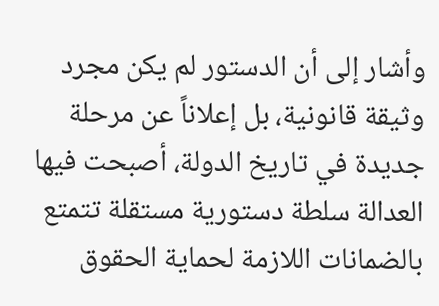وأشار إلى أن الدستور لم يكن مجرد وثيقة قانونية، بل إعلاناً عن مرحلة جديدة في تاريخ الدولة، أصبحت فيها العدالة سلطة دستورية مستقلة تتمتع بالضمانات اللازمة لحماية الحقوق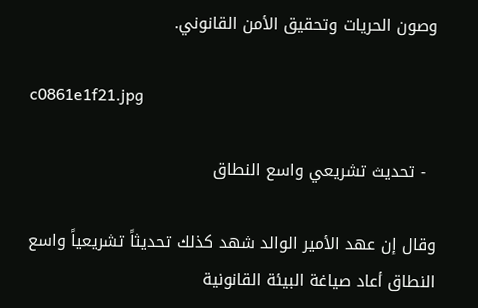وصون الحريات وتحقيق الأمن القانوني.

c0861e1f21.jpg

  - تحديث تشريعي واسع النطاق

وقال إن عهد الأمير الوالد شهد كذلك تحديثاً تشريعياً واسع النطاق أعاد صياغة البيئة القانونية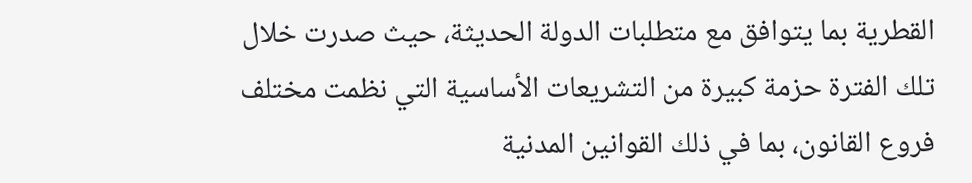القطرية بما يتوافق مع متطلبات الدولة الحديثة، حيث صدرت خلال تلك الفترة حزمة كبيرة من التشريعات الأساسية التي نظمت مختلف فروع القانون، بما في ذلك القوانين المدنية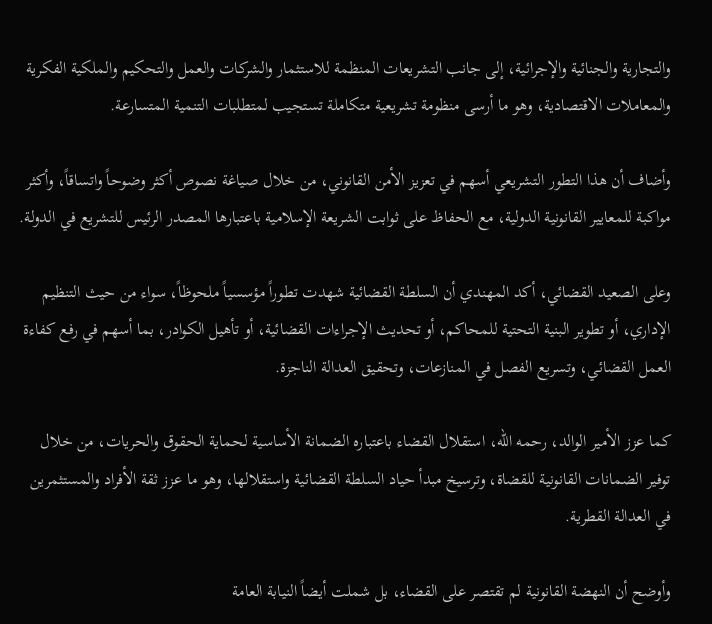والتجارية والجنائية والإجرائية، إلى جانب التشريعات المنظمة للاستثمار والشركات والعمل والتحكيم والملكية الفكرية والمعاملات الاقتصادية، وهو ما أرسى منظومة تشريعية متكاملة تستجيب لمتطلبات التنمية المتسارعة.

وأضاف أن هذا التطور التشريعي أسهم في تعزيز الأمن القانوني، من خلال صياغة نصوص أكثر وضوحاً واتساقاً، وأكثر مواكبة للمعايير القانونية الدولية، مع الحفاظ على ثوابت الشريعة الإسلامية باعتبارها المصدر الرئيس للتشريع في الدولة.

وعلى الصعيد القضائي، أكد المهندي أن السلطة القضائية شهدت تطوراً مؤسسياً ملحوظاً، سواء من حيث التنظيم الإداري، أو تطوير البنية التحتية للمحاكم، أو تحديث الإجراءات القضائية، أو تأهيل الكوادر، بما أسهم في رفع كفاءة العمل القضائي، وتسريع الفصل في المنازعات، وتحقيق العدالة الناجزة.

كما عزز الأمير الوالد، رحمه الله، استقلال القضاء باعتباره الضمانة الأساسية لحماية الحقوق والحريات، من خلال توفير الضمانات القانونية للقضاة، وترسيخ مبدأ حياد السلطة القضائية واستقلالها، وهو ما عزز ثقة الأفراد والمستثمرين في العدالة القطرية.

وأوضح أن النهضة القانونية لم تقتصر على القضاء، بل شملت أيضاً النيابة العامة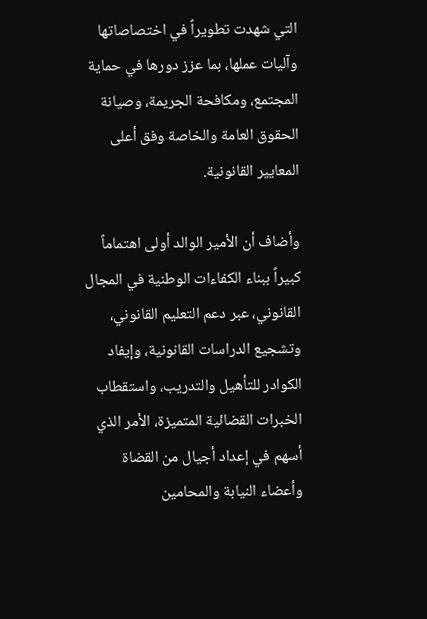التي شهدت تطويراً في اختصاصاتها وآليات عملها، بما عزز دورها في حماية المجتمع، ومكافحة الجريمة، وصيانة الحقوق العامة والخاصة وفق أعلى المعايير القانونية.

وأضاف أن الأمير الوالد أولى اهتماماً كبيراً ببناء الكفاءات الوطنية في المجال القانوني، عبر دعم التعليم القانوني، وتشجيع الدراسات القانونية، وإيفاد الكوادر للتأهيل والتدريب، واستقطاب الخبرات القضائية المتميزة، الأمر الذي أسهم في إعداد أجيال من القضاة وأعضاء النيابة والمحامين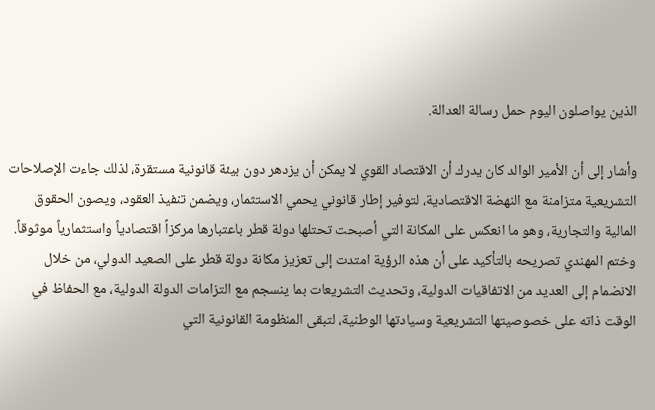الذين يواصلون اليوم حمل رسالة العدالة.

وأشار إلى أن الأمير الوالد كان يدرك أن الاقتصاد القوي لا يمكن أن يزدهر دون بيئة قانونية مستقرة، لذلك جاءت الإصلاحات التشريعية متزامنة مع النهضة الاقتصادية، لتوفير إطار قانوني يحمي الاستثمار، ويضمن تنفيذ العقود، ويصون الحقوق المالية والتجارية، وهو ما انعكس على المكانة التي أصبحت تحتلها دولة قطر باعتبارها مركزاً اقتصادياً واستثمارياً موثوقاً. وختم المهندي تصريحه بالتأكيد على أن هذه الرؤية امتدت إلى تعزيز مكانة دولة قطر على الصعيد الدولي، من خلال الانضمام إلى العديد من الاتفاقيات الدولية، وتحديث التشريعات بما ينسجم مع التزامات الدولة الدولية، مع الحفاظ في الوقت ذاته على خصوصيتها التشريعية وسيادتها الوطنية، لتبقى المنظومة القانونية التي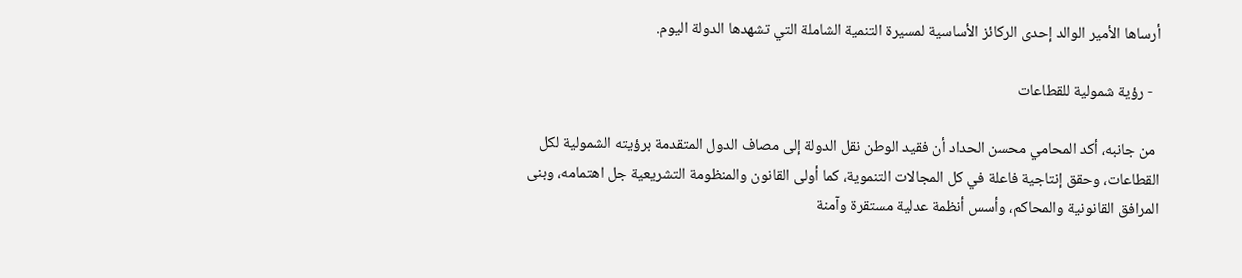أرساها الأمير الوالد إحدى الركائز الأساسية لمسيرة التنمية الشاملة التي تشهدها الدولة اليوم.

  - رؤية شمولية للقطاعات

 من جانبه، أكد المحامي محسن الحداد أن فقيد الوطن نقل الدولة إلى مصاف الدول المتقدمة برؤيته الشمولية لكل القطاعات، وحقق إنتاجية فاعلة في كل المجالات التنموية، كما أولى القانون والمنظومة التشريعية جل اهتمامه، وبنى المرافق القانونية والمحاكم، وأسس أنظمة عدلية مستقرة وآمنة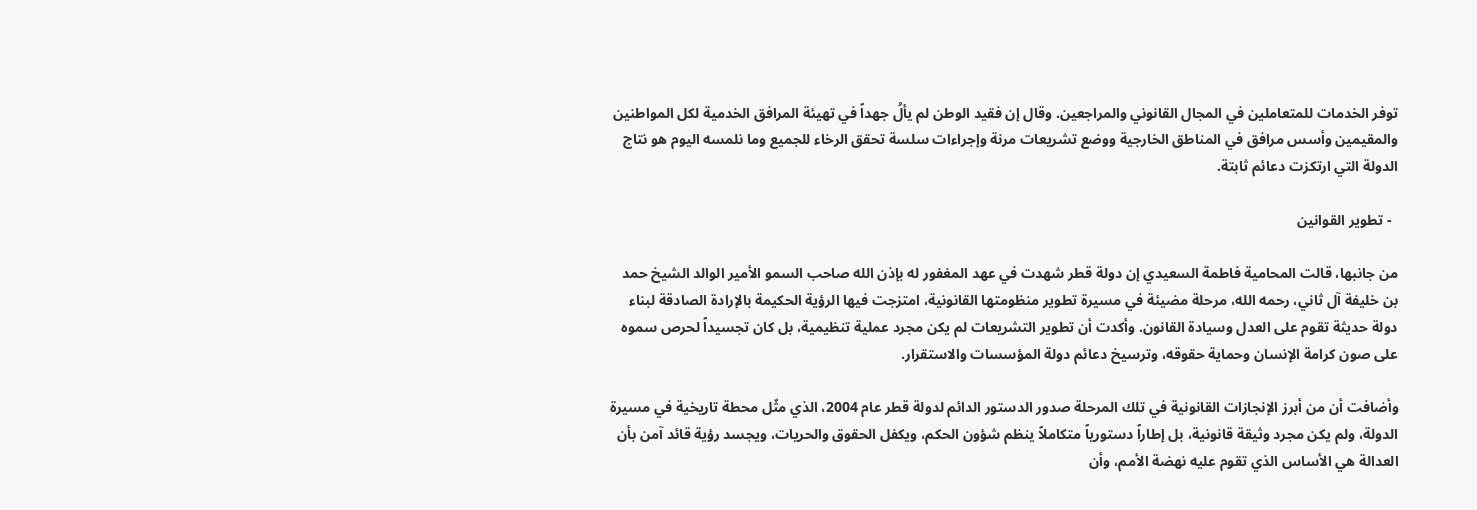توفر الخدمات للمتعاملين في المجال القانوني والمراجعين. وقال إن فقيد الوطن لم يألُ جهداً في تهيئة المرافق الخدمية لكل المواطنين والمقيمين وأسس مرافق في المناطق الخارجية ووضع تشريعات مرنة وإجراءات سلسة تحقق الرخاء للجميع وما نلمسه اليوم هو نتاج الدولة التي ارتكزت دعائم ثابتة.

  - تطوير القوانين

من جانبها، قالت المحامية فاطمة السعيدي إن دولة قطر شهدت في عهد المغفور له بإذن الله صاحب السمو الأمير الوالد الشيخ حمد بن خليفة آل ثاني، رحمه الله، مرحلة مضيئة في مسيرة تطوير منظومتها القانونية، امتزجت فيها الرؤية الحكيمة بالإرادة الصادقة لبناء دولة حديثة تقوم على العدل وسيادة القانون. وأكدت أن تطوير التشريعات لم يكن مجرد عملية تنظيمية، بل كان تجسيداً لحرص سموه على صون كرامة الإنسان وحماية حقوقه، وترسيخ دعائم دولة المؤسسات والاستقرار.

وأضافت أن من أبرز الإنجازات القانونية في تلك المرحلة صدور الدستور الدائم لدولة قطر عام 2004، الذي مثّل محطة تاريخية في مسيرة الدولة، ولم يكن مجرد وثيقة قانونية، بل إطاراً دستورياً متكاملاً ينظم شؤون الحكم، ويكفل الحقوق والحريات، ويجسد رؤية قائد آمن بأن العدالة هي الأساس الذي تقوم عليه نهضة الأمم، وأن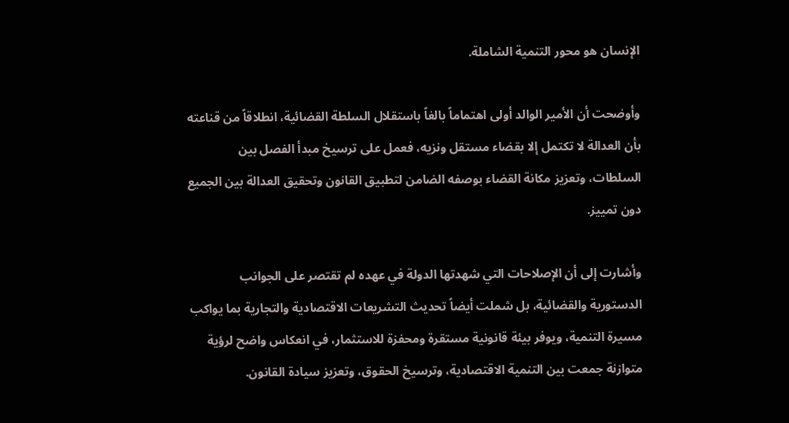الإنسان هو محور التنمية الشاملة.

وأوضحت أن الأمير الوالد أولى اهتماماً بالغاً باستقلال السلطة القضائية، انطلاقاً من قناعته بأن العدالة لا تكتمل إلا بقضاء مستقل ونزيه، فعمل على ترسيخ مبدأ الفصل بين السلطات، وتعزيز مكانة القضاء بوصفه الضامن لتطبيق القانون وتحقيق العدالة بين الجميع دون تمييز.

وأشارت إلى أن الإصلاحات التي شهدتها الدولة في عهده لم تقتصر على الجوانب الدستورية والقضائية، بل شملت أيضاً تحديث التشريعات الاقتصادية والتجارية بما يواكب مسيرة التنمية، ويوفر بيئة قانونية مستقرة ومحفزة للاستثمار، في انعكاس واضح لرؤية متوازنة جمعت بين التنمية الاقتصادية، وترسيخ الحقوق، وتعزيز سيادة القانون.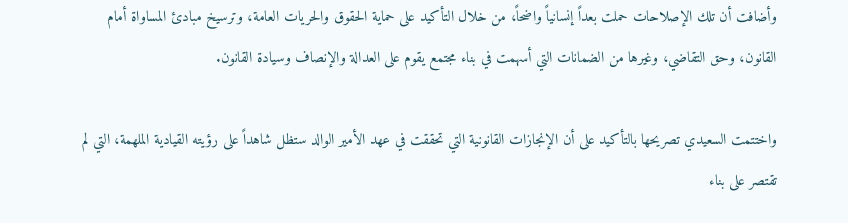وأضافت أن تلك الإصلاحات حملت بعداً إنسانياً واضحاً، من خلال التأكيد على حماية الحقوق والحريات العامة، وترسيخ مبادئ المساواة أمام القانون، وحق التقاضي، وغيرها من الضمانات التي أسهمت في بناء مجتمع يقوم على العدالة والإنصاف وسيادة القانون.

واختتمت السعيدي تصريحها بالتأكيد على أن الإنجازات القانونية التي تحققت في عهد الأمير الوالد ستظل شاهداً على رؤيته القيادية الملهمة، التي لم تقتصر على بناء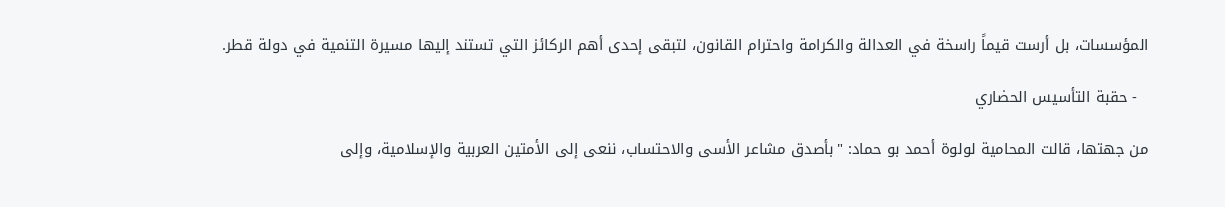المؤسسات، بل أرست قيماً راسخة في العدالة والكرامة واحترام القانون، لتبقى إحدى أهم الركائز التي تستند إليها مسيرة التنمية في دولة قطر.

  - حقبة التأسيس الحضاري

من جهتها، قالت المحامية لولوة أحمد بو حماد: "بأصدق مشاعر الأسى والاحتساب، ننعى إلى الأمتين العربية والإسلامية، وإلى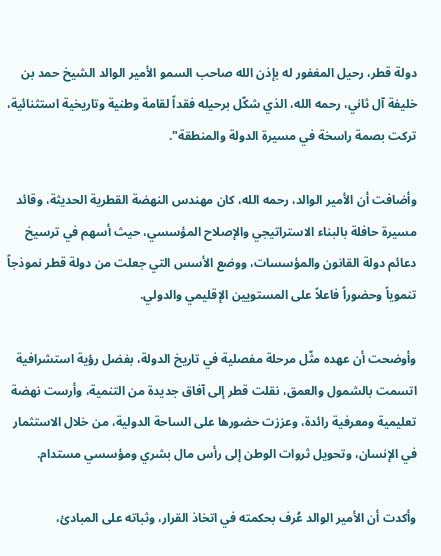دولة قطر، رحيل المغفور له بإذن الله صاحب السمو الأمير الوالد الشيخ حمد بن خليفة آل ثاني، رحمه الله، الذي شكّل برحيله فقداً لقامة وطنية وتاريخية استثنائية، تركت بصمة راسخة في مسيرة الدولة والمنطقة".

وأضافت أن الأمير الوالد، رحمه الله، كان مهندس النهضة القطرية الحديثة، وقائد مسيرة حافلة بالبناء الاستراتيجي والإصلاح المؤسسي، حيث أسهم في ترسيخ دعائم دولة القانون والمؤسسات، ووضع الأسس التي جعلت من دولة قطر نموذجاً تنموياً وحضوراً فاعلاً على المستويين الإقليمي والدولي.

وأوضحت أن عهده مثّل مرحلة مفصلية في تاريخ الدولة، بفضل رؤية استشرافية اتسمت بالشمول والعمق، نقلت قطر إلى آفاق جديدة من التنمية، وأرست نهضة تعليمية ومعرفية رائدة، وعززت حضورها على الساحة الدولية، من خلال الاستثمار في الإنسان، وتحويل ثروات الوطن إلى رأس مال بشري ومؤسسي مستدام.

وأكدت أن الأمير الوالد عُرف بحكمته في اتخاذ القرار، وثباته على المبادئ،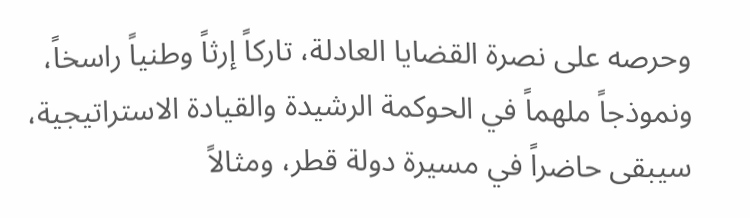وحرصه على نصرة القضايا العادلة، تاركاً إرثاً وطنياً راسخاً، ونموذجاً ملهماً في الحوكمة الرشيدة والقيادة الاستراتيجية، سيبقى حاضراً في مسيرة دولة قطر، ومثالاً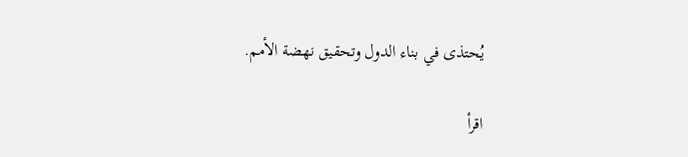يُحتذى في بناء الدول وتحقيق نهضة الأمم.

اقرأ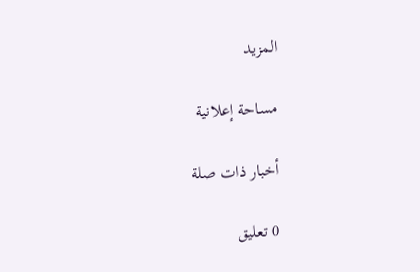المزيد

مساحة إعلانية

أخبار ذات صلة

0 تعليق